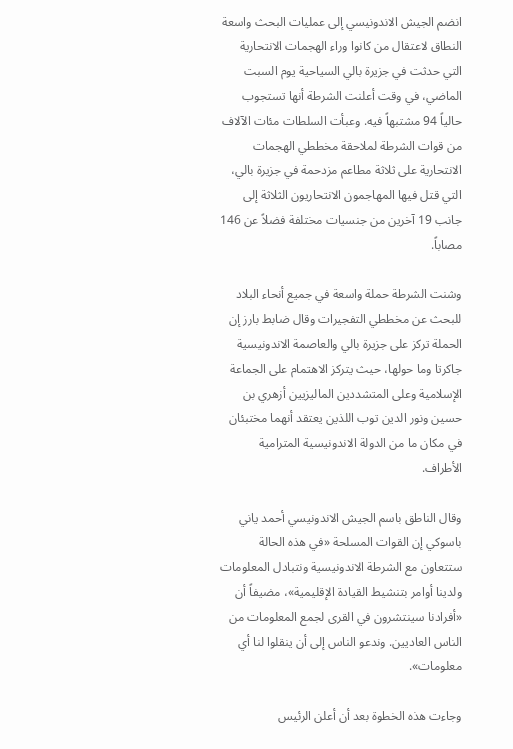انضم الجيش الاندونيسي إلى عمليات البحث واسعة النطاق لاعتقال من كانوا وراء الهجمات الانتحارية التي حدثت في جزيرة بالي السياحية يوم السبت الماضي، في وقت أعلنت الشرطة أنها تستجوب حالياً 94 مشتبهاً فيه. وعبأت السلطات مئات الآلاف من قوات الشرطة لملاحقة مخططي الهجمات الانتحارية على ثلاثة مطاعم مزدحمة في جزيرة بالي، التي قتل فيها المهاجمون الانتحاريون الثلاثة إلى جانب 19 آخرين من جنسيات مختلفة فضلاً عن 146 مصاباً.

وشنت الشرطة حملة واسعة في جميع أنحاء البلاد للبحث عن مخططي التفجيرات وقال ضابط بارز إن الحملة تركز على جزيرة بالي والعاصمة الاندونيسية جاكرتا وما حولها، حيث يتركز الاهتمام على الجماعة الإسلامية وعلى المتشددين الماليزيين أزهري بن حسين ونور الدين توب اللذين يعتقد أنهما مختبئان في مكان ما من الدولة الاندونيسية المترامية الأطراف.

وقال الناطق باسم الجيش الاندونيسي أحمد ياني باسوكي إن القوات المسلحة «في هذه الحالة ستتعاون مع الشرطة الاندونيسية ونتبادل المعلومات ولدينا أوامر بتنشيط القيادة الإقليمية»، مضيفاً أن «أفرادنا سينتشرون في القرى لجمع المعلومات من الناس العاديين. وندعو الناس إلى أن ينقلوا لنا أي معلومات».

وجاءت هذه الخطوة بعد أن أعلن الرئيس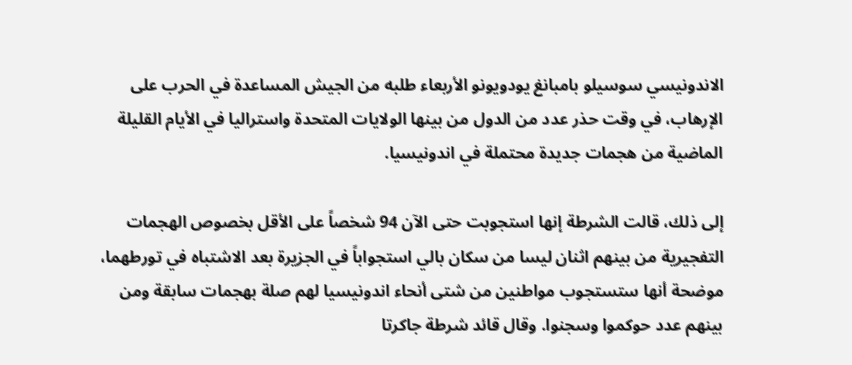الاندونيسي سوسيلو بامبانغ يودويونو الأربعاء طلبه من الجيش المساعدة في الحرب على الإرهاب، في وقت حذر عدد من الدول من بينها الولايات المتحدة واستراليا في الأيام القليلة الماضية من هجمات جديدة محتملة في اندونيسيا.

إلى ذلك، قالت الشرطة إنها استجوبت حتى الآن 94 شخصاً على الأقل بخصوص الهجمات التفجيرية من بينهم اثنان ليسا من سكان بالي استجواباً في الجزيرة بعد الاشتباه في تورطهما، موضحة أنها ستستجوب مواطنين من شتى أنحاء اندونيسيا لهم صلة بهجمات سابقة ومن بينهم عدد حوكموا وسجنوا. وقال قائد شرطة جاكرتا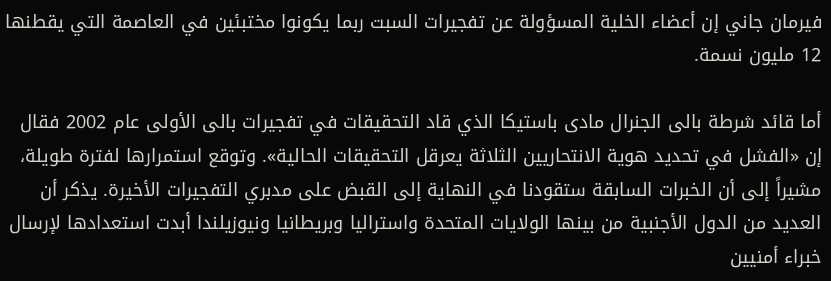فيرمان جاني إن أعضاء الخلية المسؤولة عن تفجيرات السبت ربما يكونوا مختبئين في العاصمة التي يقطنها 12 مليون نسمة.

أما قائد شرطة بالى الجنرال مادى باستيكا الذي قاد التحقيقات في تفجيرات بالى الأولى عام 2002 فقال إن «الفشل في تحديد هوية الانتحاريين الثلاثة يعرقل التحقيقات الحالية». وتوقع استمرارها لفترة طويلة، مشيراً إلى أن الخبرات السابقة ستقودنا في النهاية إلى القبض على مدبري التفجيرات الأخيرة. يذكر أن العديد من الدول الأجنبية من بينها الولايات المتحدة واستراليا وبريطانيا ونيوزيلندا أبدت استعدادها لإرسال خبراء أمنيين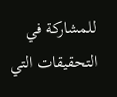للمشاركة في التحقيقات التي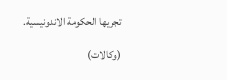تجريها الحكومة الاندونيسية.

(وكالات)